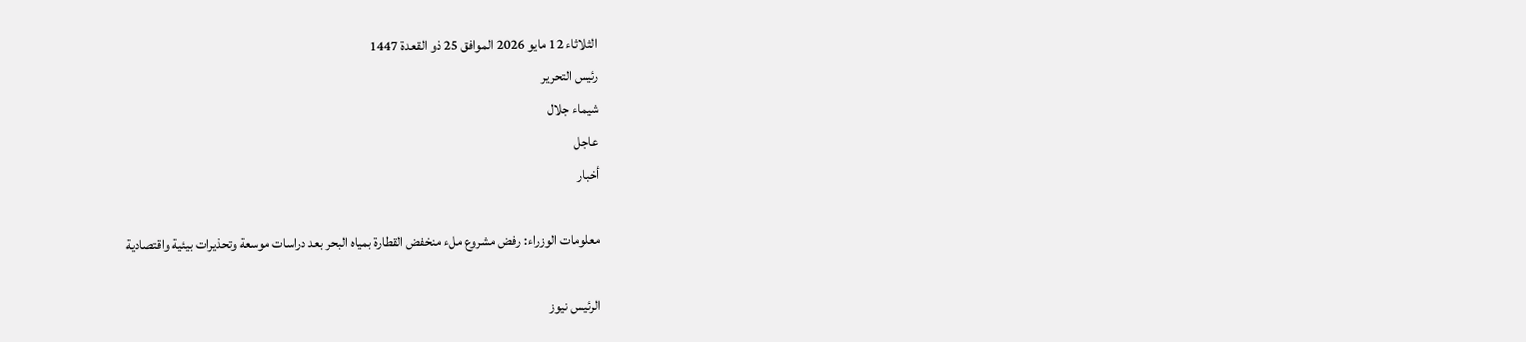الثلاثاء 12 مايو 2026 الموافق 25 ذو القعدة 1447
رئيس التحرير
شيماء جلال
عاجل
أخبار

معلومات الوزراء: رفض مشروع ملء منخفض القطارة بمياه البحر بعد دراسات موسعة وتحذيرات بيئية واقتصادية

الرئيس نيوز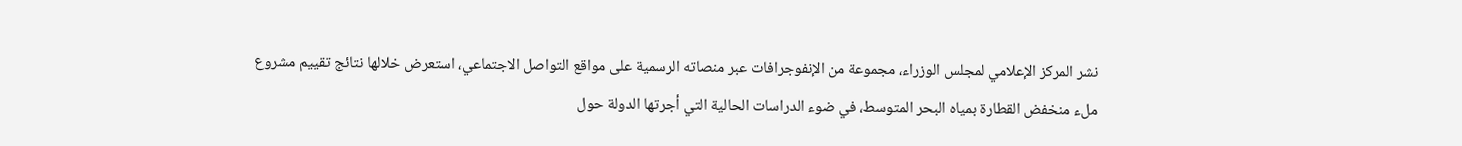نشر المركز الإعلامي لمجلس الوزراء، مجموعة من الإنفوجرافات عبر منصاته الرسمية على مواقع التواصل الاجتماعي، استعرض خلالها نتائج تقييم مشروع ملء منخفض القطارة بمياه البحر المتوسط، في ضوء الدراسات الحالية التي أجرتها الدولة حول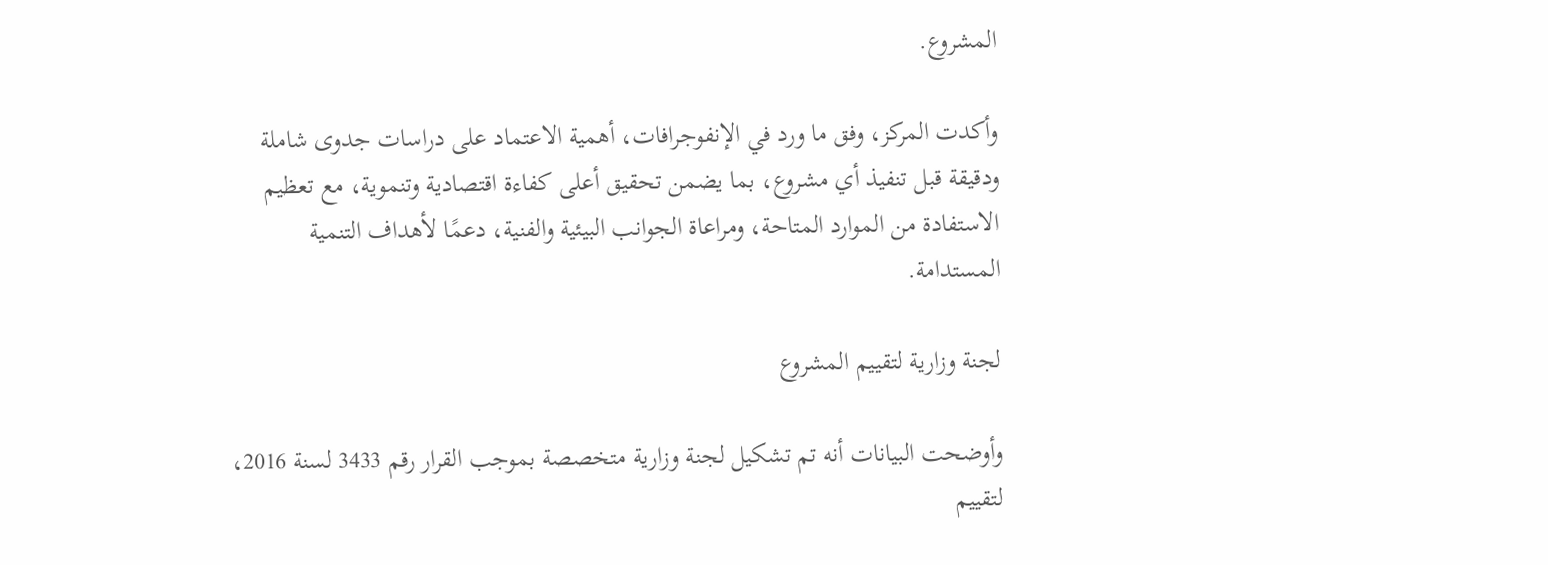المشروع.

وأكدت المركز، وفق ما ورد في الإنفوجرافات، أهمية الاعتماد على دراسات جدوى شاملة ودقيقة قبل تنفيذ أي مشروع، بما يضمن تحقيق أعلى كفاءة اقتصادية وتنموية، مع تعظيم الاستفادة من الموارد المتاحة، ومراعاة الجوانب البيئية والفنية، دعمًا لأهداف التنمية المستدامة.

لجنة وزارية لتقييم المشروع

وأوضحت البيانات أنه تم تشكيل لجنة وزارية متخصصة بموجب القرار رقم 3433 لسنة 2016، لتقييم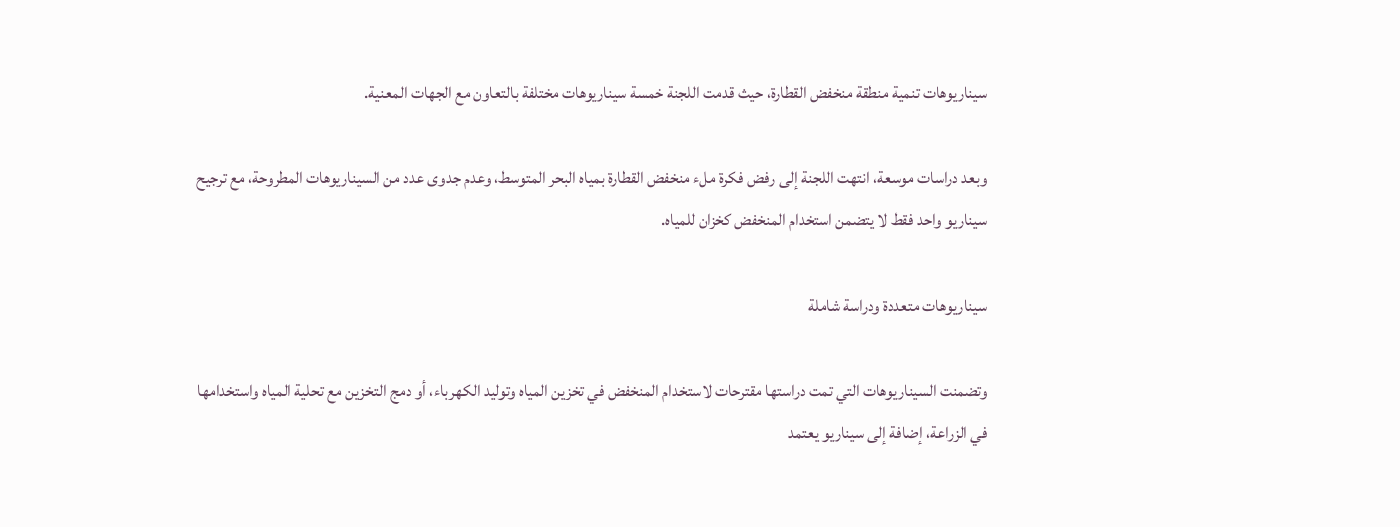سيناريوهات تنمية منطقة منخفض القطارة، حيث قدمت اللجنة خمسة سيناريوهات مختلفة بالتعاون مع الجهات المعنية.

وبعد دراسات موسعة، انتهت اللجنة إلى رفض فكرة ملء منخفض القطارة بمياه البحر المتوسط، وعدم جدوى عدد من السيناريوهات المطروحة، مع ترجيح سيناريو واحد فقط لا يتضمن استخدام المنخفض كخزان للمياه.

سيناريوهات متعددة ودراسة شاملة

وتضمنت السيناريوهات التي تمت دراستها مقترحات لاستخدام المنخفض في تخزين المياه وتوليد الكهرباء، أو دمج التخزين مع تحلية المياه واستخدامها في الزراعة، إضافة إلى سيناريو يعتمد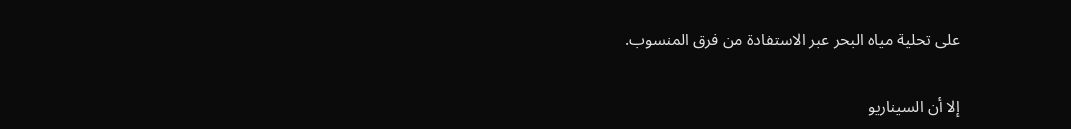على تحلية مياه البحر عبر الاستفادة من فرق المنسوب.

إلا أن السيناريو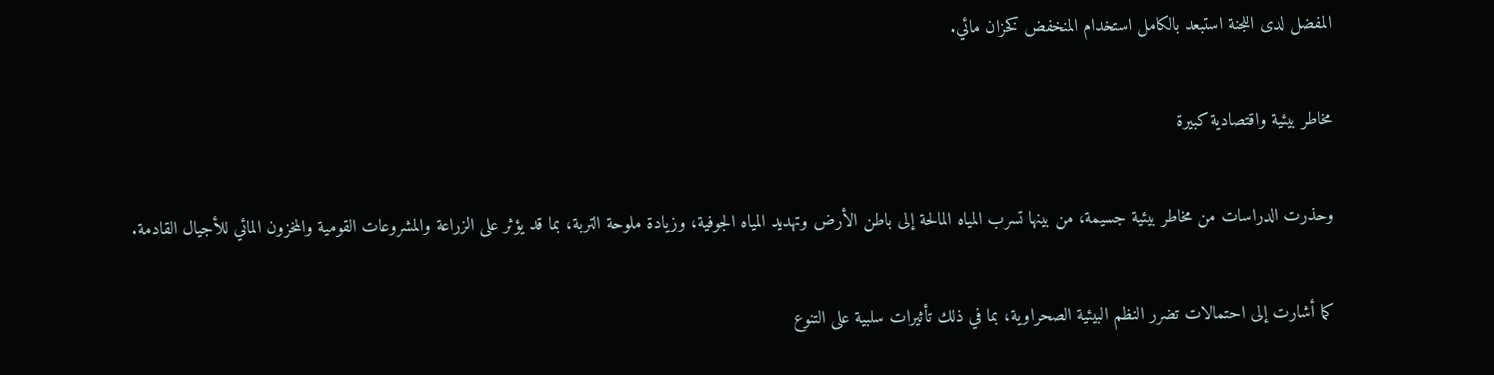المفضل لدى اللجنة استبعد بالكامل استخدام المنخفض كخزان مائي.

مخاطر بيئية واقتصادية كبيرة

وحذرت الدراسات من مخاطر بيئية جسيمة، من بينها تسرب المياه المالحة إلى باطن الأرض وتهديد المياه الجوفية، وزيادة ملوحة التربة، بما قد يؤثر على الزراعة والمشروعات القومية والمخزون المائي للأجيال القادمة.

كما أشارت إلى احتمالات تضرر النظم البيئية الصحراوية، بما في ذلك تأثيرات سلبية على التنوع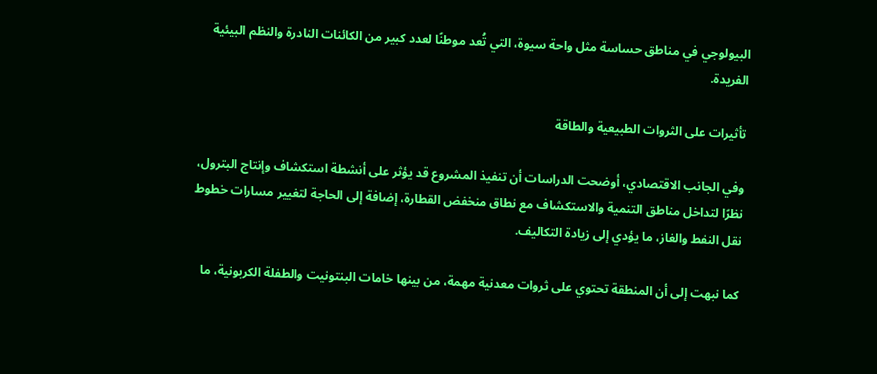البيولوجي في مناطق حساسة مثل واحة سيوة، التي تُعد موطنًا لعدد كبير من الكائنات النادرة والنظم البيئية الفريدة.

تأثيرات على الثروات الطبيعية والطاقة

وفي الجانب الاقتصادي، أوضحت الدراسات أن تنفيذ المشروع قد يؤثر على أنشطة استكشاف وإنتاج البترول، نظرًا لتداخل مناطق التنمية والاستكشاف مع نطاق منخفض القطارة، إضافة إلى الحاجة لتغيير مسارات خطوط نقل النفط والغاز، ما يؤدي إلى زيادة التكاليف.

كما نبهت إلى أن المنطقة تحتوي على ثروات معدنية مهمة، من بينها خامات البنتونيت والطفلة الكربونية، ما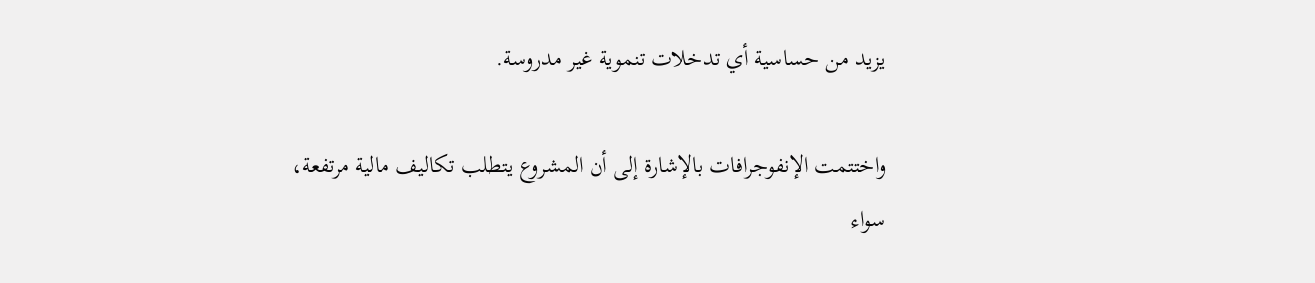يزيد من حساسية أي تدخلات تنموية غير مدروسة.

واختتمت الإنفوجرافات بالإشارة إلى أن المشروع يتطلب تكاليف مالية مرتفعة، سواء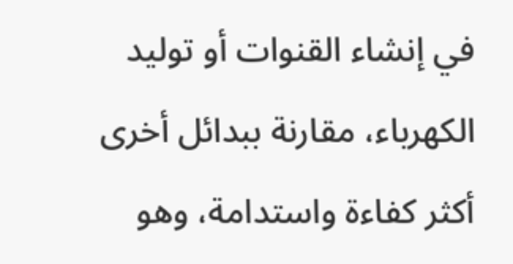في إنشاء القنوات أو توليد الكهرباء، مقارنة ببدائل أخرى أكثر كفاءة واستدامة، وهو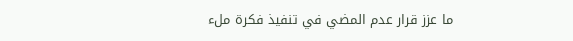ما عزز قرار عدم المضي في تنفيذ فكرة ملء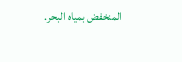المنخفض بمياه البحر.